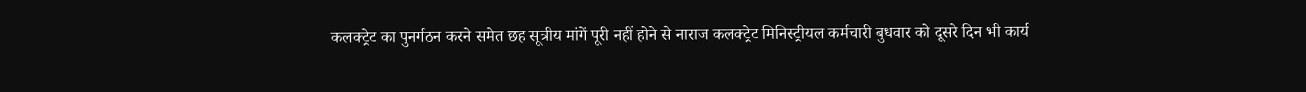कलक्ट्रेट का पुनर्गठन करने समेत छह सूत्रीय मांगें पूरी नहीं होने से नाराज कलक्ट्रेट मिनिस्ट्रीयल कर्मचारी बुधवार को दूसरे दिन भी कार्य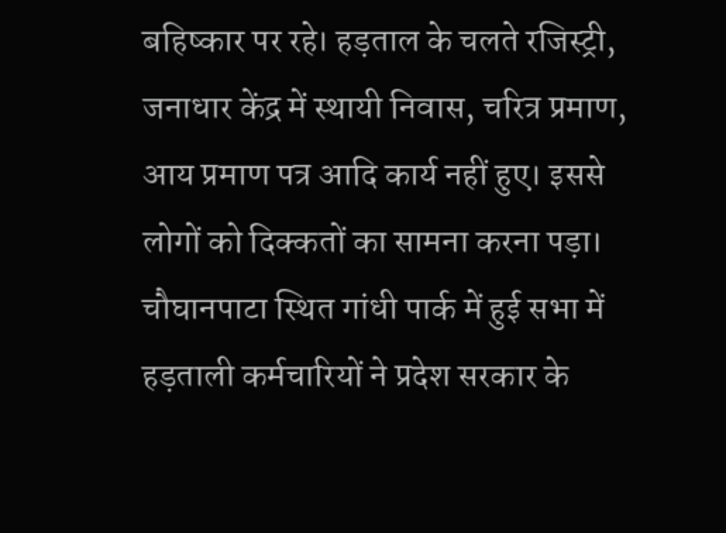बहिष्कार पर रहे। हड़ताल के चलते रजिस्ट्री, जनाधार केंद्र में स्थायी निवास, चरित्र प्रमाण, आय प्रमाण पत्र आदि कार्य नहीं हुए। इससे लोगों को दिक्कतों का सामना करना पड़ा। चौघानपाटा स्थित गांधी पार्क में हुई सभा में हड़ताली कर्मचारियों ने प्रदेश सरकार के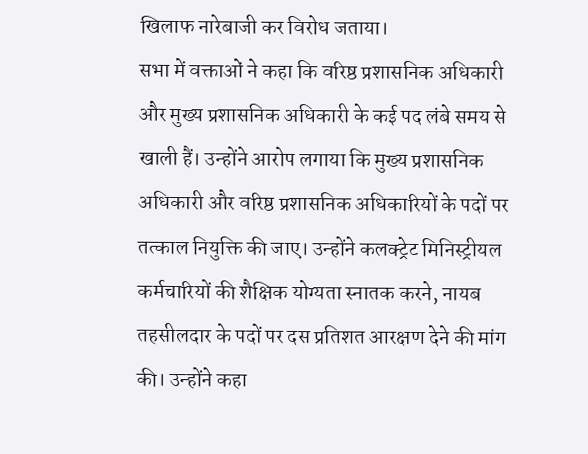खिलाफ नारेबाजी कर विरोध जताया।
सभा में वक्ताओं ने कहा कि वरिष्ठ प्रशासनिक अधिकारी और मुख्य प्रशासनिक अधिकारी के कई पद लंबे समय से खाली हैं। उन्होंने आरोप लगाया कि मुख्य प्रशासनिक अधिकारी और वरिष्ठ प्रशासनिक अधिकारियों के पदों पर तत्काल नियुक्ति की जाए। उन्होंने कलक्ट्रेट मिनिस्ट्रीयल कर्मचारियों की शैक्षिक योग्यता स्नातक करने, नायब तहसीलदार के पदों पर दस प्रतिशत आरक्षण देने की मांग की। उन्होंने कहा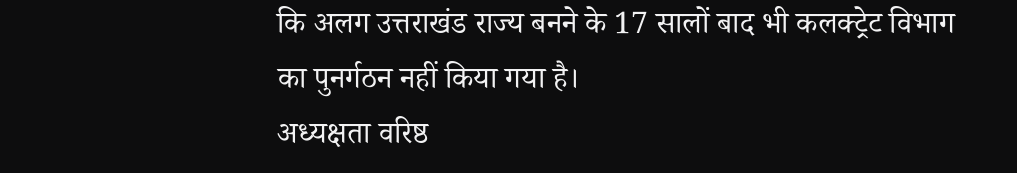कि अलग उत्तराखंड राज्य बनने के 17 सालों बाद भी कलक्ट्रेट विभाग का पुनर्गठन नहीं किया गया है।
अध्यक्षता वरिष्ठ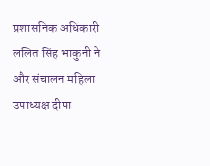प्रशासनिक अधिकारी ललित सिंह भाकुनी ने और संचालन महिला उपाध्यक्ष दीपा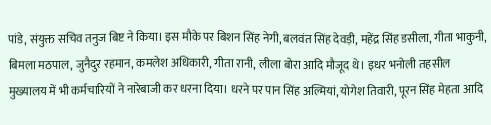पांडे, संयुक्त सचिव तनुज बिष्ट ने किया। इस मौके पर बिशन सिंह नेगी, बलवंत सिंह देवड़ी, महेंद्र सिंह डसीला, गीता भाकुनी, बिमला मठपाल, जुनैदुर रहमान, कमलेश अधिकारी, गीता रानी, लीला बोरा आदि मौजूद थे। इधर भनोली तहसील मुख्यालय में भी कर्मचारियों ने नारेबाजी कर धरना दिया। धरने पर पान सिंह अल्मियां, योगेश तिवारी, पूरन सिंह मेहता आदि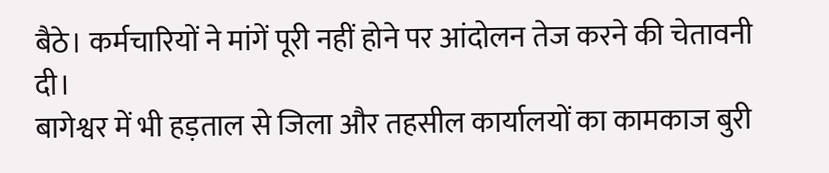बैठे। कर्मचारियों ने मांगें पूरी नहीं होने पर आंदोलन तेज करने की चेतावनी दी।
बागेश्वर में भी हड़ताल से जिला और तहसील कार्यालयों का कामकाज बुरी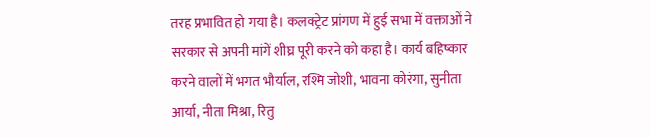तरह प्रभावित हो गया है। कलक्ट्रेट प्रांगण में हुई सभा में वक्ताओं ने सरकार से अपनी मांगें शीघ्र पूरी करने को कहा है। कार्य बहिष्कार करने वालों में भगत भौर्याल, रश्मि जोशी, भावना कोरंगा, सुनीता आर्या, नीता मिश्रा, रितु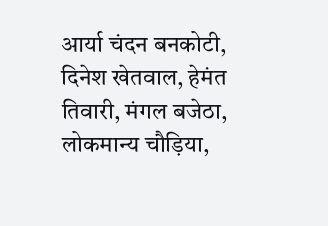आर्या चंदन बनकोटी, दिनेश खेतवाल, हेमंत तिवारी, मंगल बजेठा, लोकमान्य चौड़िया,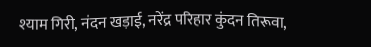श्याम गिरी, नंदन खड़ाई, नरेंद्र परिहार कुंदन तिरूवा,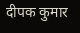दीपक कुमार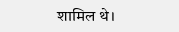शामिल थे।